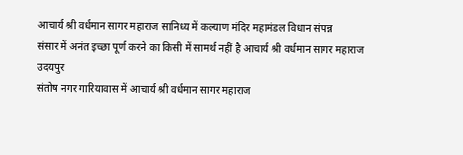आचार्य श्री वर्धमान सागर महाराज सानिध्य में कल्याण मंदिर महामंडल विधान संपन्न
संसार में अनंत इच्छा पूर्ण करने का किसी में सामर्थ नहीं है आचार्य श्री वर्धमान सागर महाराज
उदयपुर
संतोष नगर गारियावास में आचार्य श्री वर्धमान सागर महाराज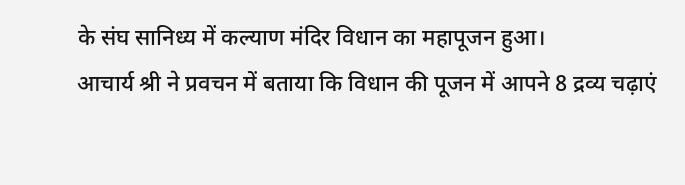के संघ सानिध्य में कल्याण मंदिर विधान का महापूजन हुआ।
आचार्य श्री ने प्रवचन में बताया कि विधान की पूजन में आपने 8 द्रव्य चढ़ाएं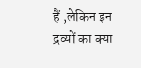हैं ,लेकिन इन द्रव्यों का क्या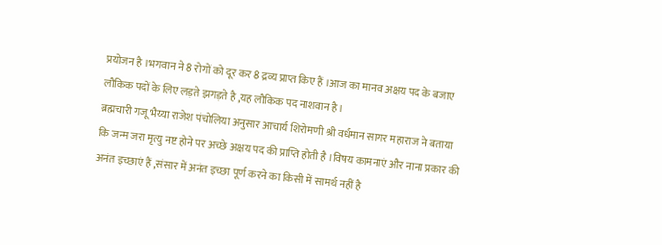प्रयोजन है ।भगवान ने 8 रोगों को दूर कर 8 द्रव्य प्राप्त किए हैं ।आज का मानव अक्षय पद के बजाए लौकिक पदों के लिए लड़ते झगड़ते है ,यह लौकिक पद नाशवान है।
ब्रह्मचारी गजू भैय्या राजेश पंचोलिया अनुसार आचार्य शिरोमणी श्री वर्धमान सागर महाराज ने बताया कि जन्म जरा मृत्यु नष्ट होने पर अच्छे अक्षय पद की प्राप्ति होती है ।विषय कामनाएं और नाना प्रकार की अनंत इच्छाएं हैं ,संसार में अनंत इच्छा पूर्ण करने का किसी में सामर्थ नहीं है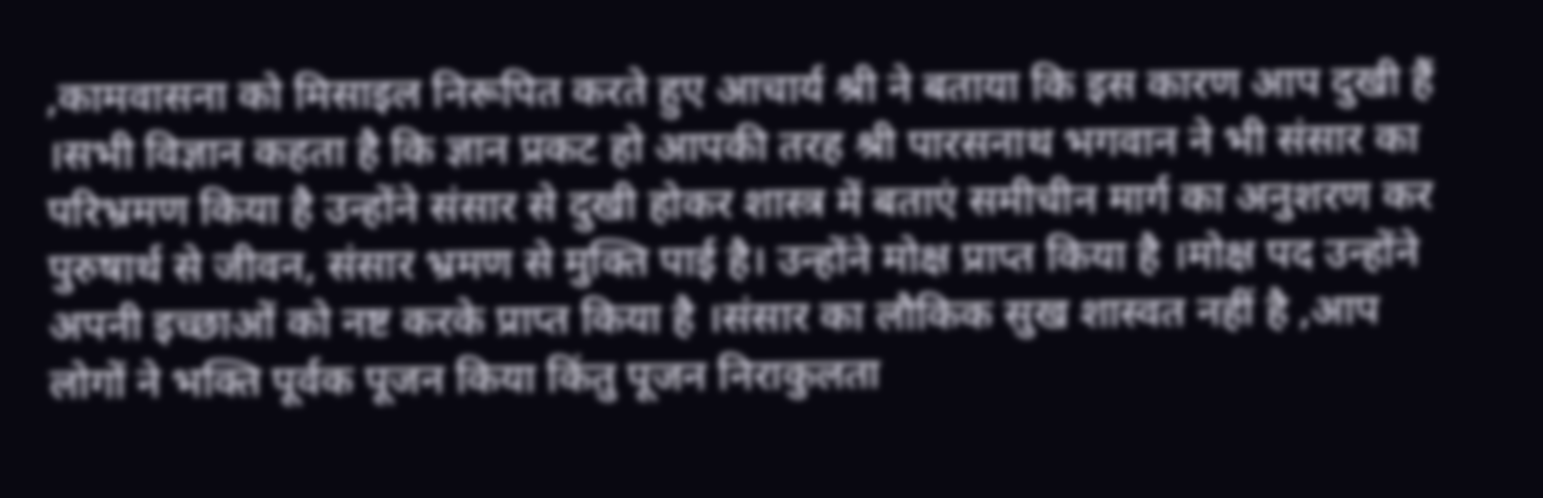,कामवासना को मिसाइल निरूपित करते हुए आचार्य श्री ने बताया कि इस कारण आप दुखी हैं ।सभी विज्ञान कहता है कि ज्ञान प्रकट हो आपकी तरह श्री पारसनाथ भगवान ने भी संसार का परिभ्रमण किया है उन्होंने संसार से दुखी होकर शास्त्र में बताएं समीचीन मार्ग का अनुशरण कर पुरुषार्थ से जीवन, संसार भ्रमण से मुक्ति पाई है। उन्होंने मोक्ष प्राप्त किया है ।मोक्ष पद उन्होंने अपनी इच्छाओं को नष्ट करके प्राप्त किया है ।संसार का लौकिक सुख शास्वत नहीं है ,आप लोगों ने भक्ति पूर्वक पूजन किया किंतु पूजन निराकुलता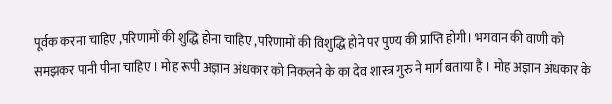पूर्वक करना चाहिए ,परिणामों की शुद्धि होना चाहिए ,परिणामों की विशुद्धि होने पर पुण्य की प्राप्ति होगी। भगवान की वाणी को समझकर पानी पीना चाहिए । मोह रूपी अज्ञान अंधकार को निकलने के का देव शास्त्र गुरु ने मार्ग बताया है । मोह अज्ञान अंधकार के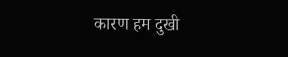कारण हम दुखी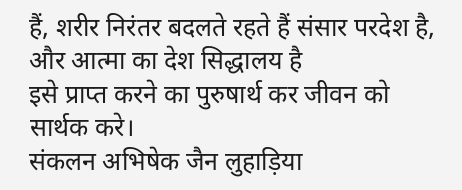हैं, शरीर निरंतर बदलते रहते हैं संसार परदेश है, और आत्मा का देश सिद्धालय है
इसे प्राप्त करने का पुरुषार्थ कर जीवन को सार्थक करे।
संकलन अभिषेक जैन लुहाड़िया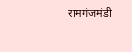रामगंजमंडी